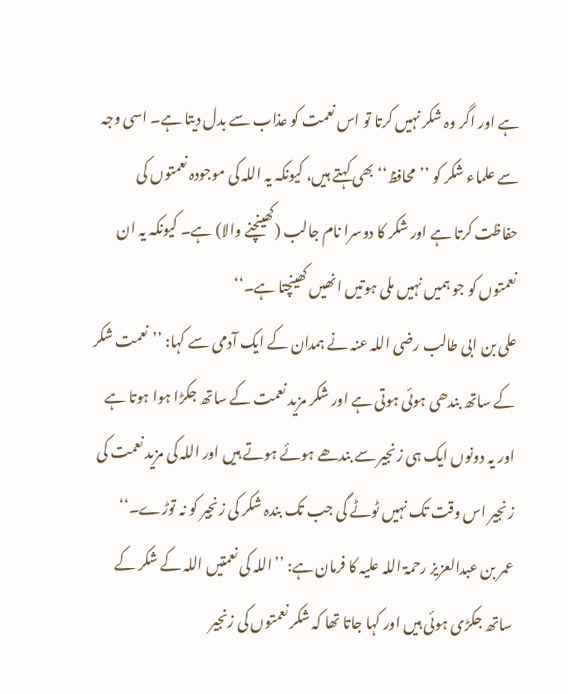ہے اور اگر وہ شکر نہیں کرتا تو اس نعمت کو عذاب سے بدل دیتا ہے۔ اسی وجہ سے علماء شکر کو ’’محافظ‘‘ بھی کہتے ہیں، کیونکہ یہ اللہ کی موجودہ نعمتوں کی حفاظت کرتا ہے اور شکر کا دوسرا نام جالب (کھینچنے والا) ہے۔ کیونکہ یہ ان نعمتوں کو جو ہمیں نہیں ملی ہوتیں انھیں کھینچتا ہے۔‘‘
علی بن ابی طالب رضی اللہ عنہ نے ہمدان کے ایک آدمی سے کہا: ’’نعمت شکر کے ساتھ بندھی ہوئی ہوتی ہے اور شکر مزید نعمت کے ساتھ جکڑا ہوا ہوتا ہے اور یہ دونوں ایک ہی زنجیر سے بندھے ہوئے ہوتے ہیں اور اللہ کی مزید نعمت کی زنجیر اس وقت تک نہیں ٹوٹے گی جب تک بندہ شکر کی زنجیر کو نہ توڑے۔‘‘
عمر بن عبدالعزیز رحمۃ اللہ علیہ کا فرمان ہے: ’’اللہ کی نعمتیں اللہ کے شکر کے ساتھ جکڑی ہوئی ہیں اور کہا جاتا تھا کہ شکر نعمتوں کی زنجیر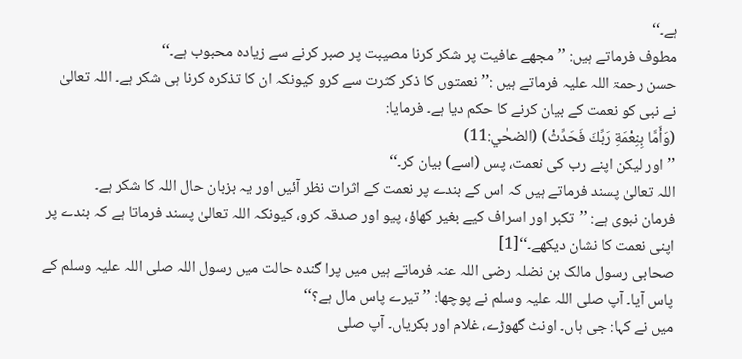ہے۔‘‘
مطوف فرماتے ہیں: ’’مجھے عافیت پر شکر کرنا مصیبت پر صبر کرنے سے زیادہ محبوب ہے۔‘‘
حسن رحمۃ اللہ علیہ فرماتے ہیں :’’نعمتوں کا ذکر کثرت سے کرو کیونکہ ان کا تذکرہ کرنا ہی شکر ہے۔ اللہ تعالیٰ نے نبی کو نعمت کے بیان کرنے کا حکم دیا ہے۔ فرمایا:
(وَأَمَّا بِنِعْمَةِ رَبِّكَ فَحَدِّثْ) (الضحٰي:11)
’’اور لیکن اپنے رب کی نعمت، پس (اسے) بیان کر۔‘‘
اللہ تعالیٰ پسند فرماتے ہیں کہ اس کے بندے پر نعمت کے اثرات نظر آئیں اور یہ بزبان حال اللہ کا شکر ہے۔
فرمان نبوی ہے: ’’تکبر اور اسراف کیے بغیر کھاؤ، پیو اور صدقہ کرو، کیونکہ اللہ تعالیٰ پسند فرماتا ہے کہ بندے پر اپنی نعمت کا نشان دیکھے۔‘‘[1]
صحابی رسول مالک بن نضلہ رضی اللہ عنہ فرماتے ہیں میں پرا گندہ حالت میں رسول اللہ صلی اللہ علیہ وسلم کے پاس آیا۔ آپ صلی اللہ علیہ وسلم نے پوچھا: ’’تیرے پاس مال ہے؟‘‘
میں نے کہا: جی ہاں۔ اونٹ گھوڑے، غلام اور بکریاں۔ آپ صلی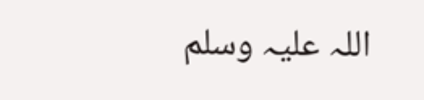اللہ علیہ وسلم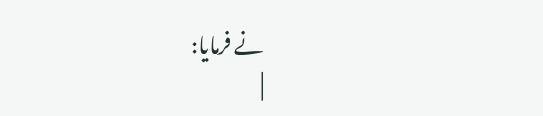نے فرمایا:
|